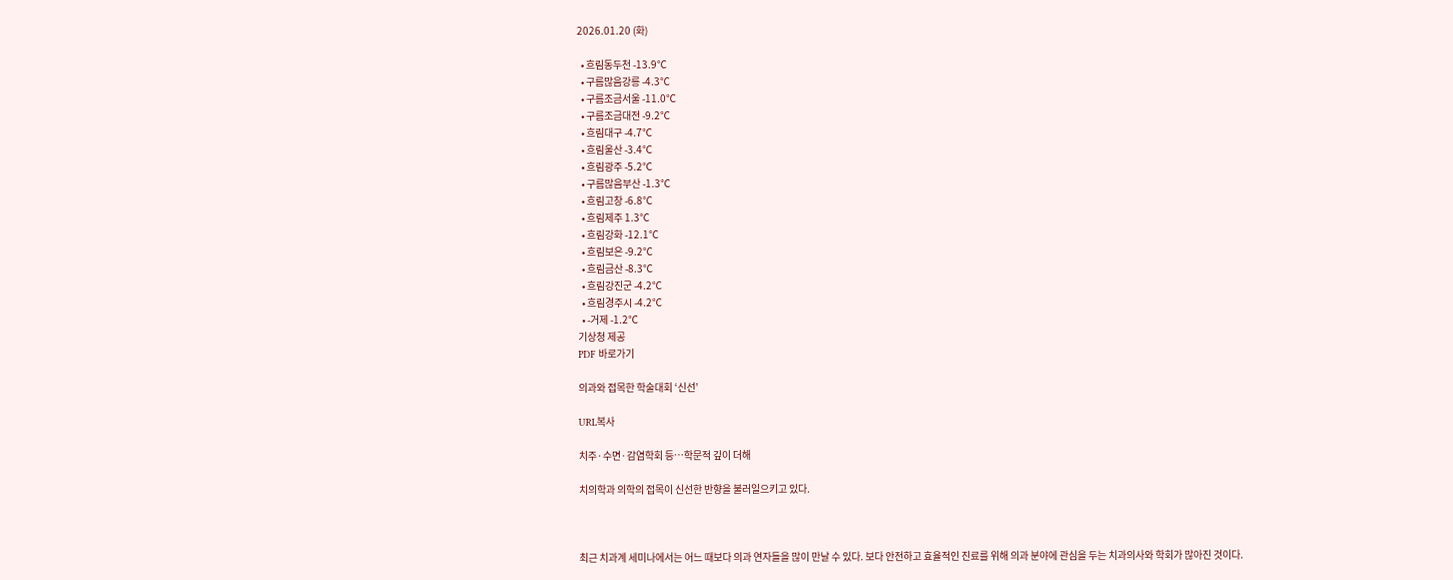2026.01.20 (화)

  • 흐림동두천 -13.9℃
  • 구름많음강릉 -4.3℃
  • 구름조금서울 -11.0℃
  • 구름조금대전 -9.2℃
  • 흐림대구 -4.7℃
  • 흐림울산 -3.4℃
  • 흐림광주 -5.2℃
  • 구름많음부산 -1.3℃
  • 흐림고창 -6.8℃
  • 흐림제주 1.3℃
  • 흐림강화 -12.1℃
  • 흐림보은 -9.2℃
  • 흐림금산 -8.3℃
  • 흐림강진군 -4.2℃
  • 흐림경주시 -4.2℃
  • -거제 -1.2℃
기상청 제공
PDF 바로가기

의과와 접목한 학술대회 ‘신선’

URL복사

치주·수면·감염학회 등…학문적 깊이 더해

치의학과 의학의 접목이 신선한 반향을 불러일으키고 있다.



최근 치과계 세미나에서는 어느 때보다 의과 연자들을 많이 만날 수 있다. 보다 안전하고 효율적인 진료를 위해 의과 분야에 관심을 두는 치과의사와 학회가 많아진 것이다.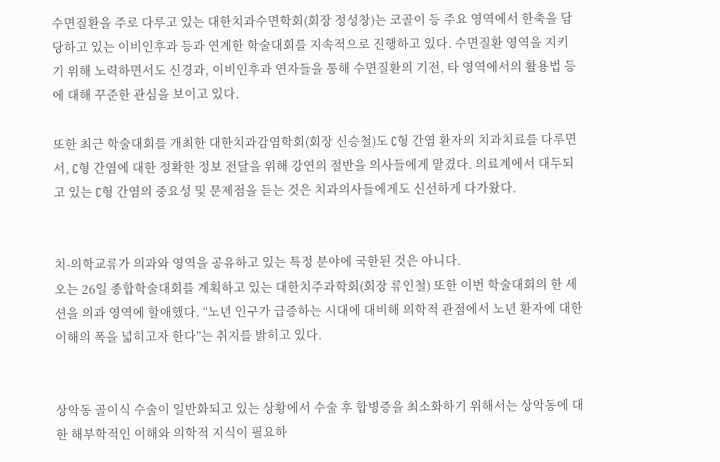수면질환을 주로 다루고 있는 대한치과수면학회(회장 정성창)는 코골이 등 주요 영역에서 한축을 담당하고 있는 이비인후과 등과 연계한 학술대회를 지속적으로 진행하고 있다. 수면질환 영역을 지키기 위해 노력하면서도 신경과, 이비인후과 연자들을 통해 수면질환의 기전, 타 영역에서의 활용법 등에 대해 꾸준한 관심을 보이고 있다.

또한 최근 학술대회를 개최한 대한치과감염학회(회장 신승철)도 C형 간염 환자의 치과치료를 다루면서, C형 간염에 대한 정확한 정보 전달을 위해 강연의 절반을 의사들에게 맡겼다. 의료계에서 대두되고 있는 C형 간염의 중요성 및 문제점을 듣는 것은 치과의사들에게도 신선하게 다가왔다.


치-의학교류가 의과와 영역을 공유하고 있는 특정 분야에 국한된 것은 아니다.
오는 26일 종합학술대회를 계획하고 있는 대한치주과학회(회장 류인철) 또한 이번 학술대회의 한 세션을 의과 영역에 할애했다. “노년 인구가 급증하는 시대에 대비해 의학적 관점에서 노년 환자에 대한 이해의 폭을 넓히고자 한다”는 취지를 밝히고 있다.


상악동 골이식 수술이 일반화되고 있는 상황에서 수술 후 합병증을 최소화하기 위해서는 상악동에 대한 해부학적인 이해와 의학적 지식이 필요하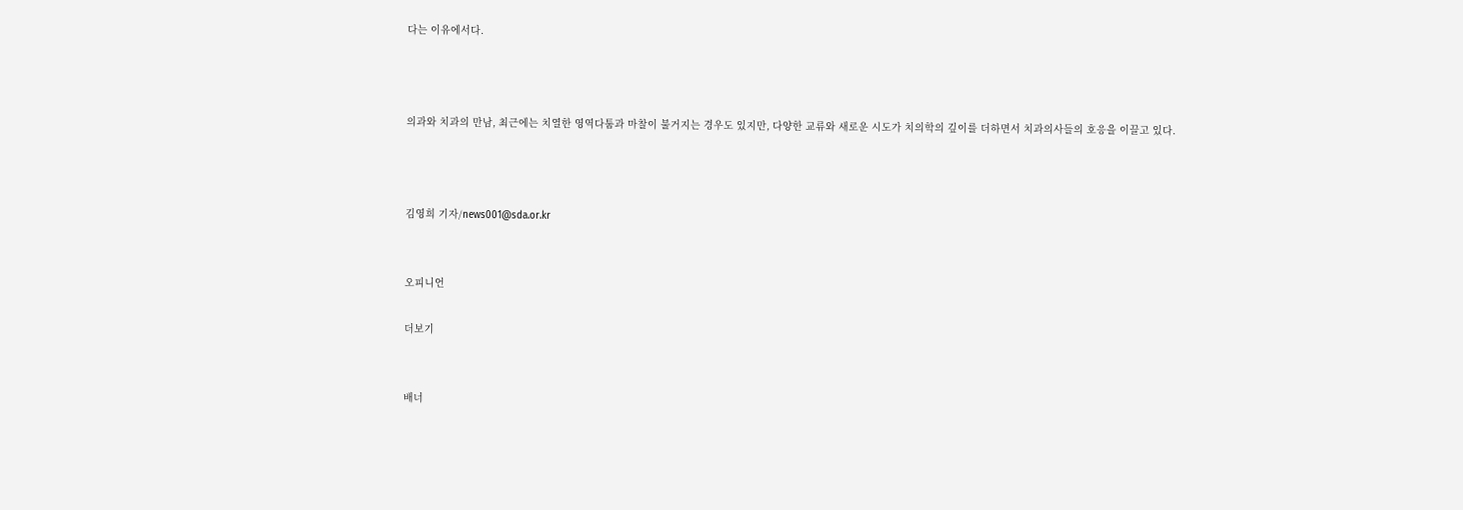다는 이유에서다.



의과와 치과의 만남, 최근에는 치열한 영역다툼과 마찰이 불거지는 경우도 있지만, 다양한 교류와 새로운 시도가 치의학의 깊이를 더하면서 치과의사들의 호응을 이끌고 있다.



김영희 기자/news001@sda.or.kr


오피니언

더보기


배너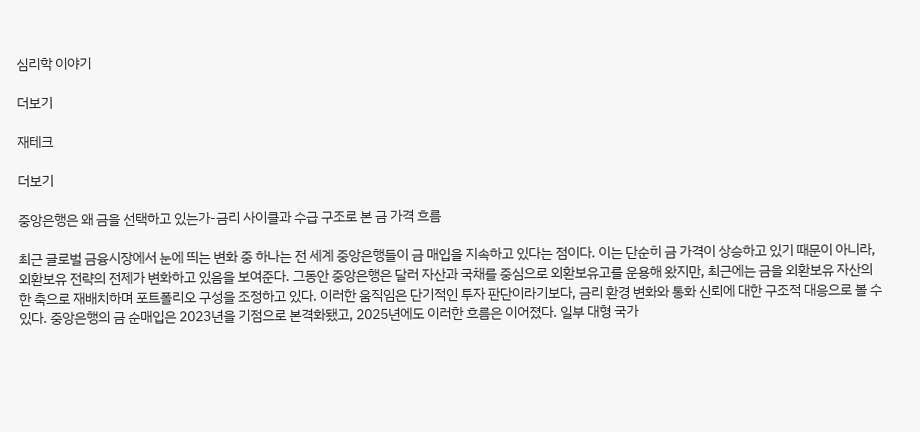심리학 이야기

더보기

재테크

더보기

중앙은행은 왜 금을 선택하고 있는가-금리 사이클과 수급 구조로 본 금 가격 흐름

최근 글로벌 금융시장에서 눈에 띄는 변화 중 하나는 전 세계 중앙은행들이 금 매입을 지속하고 있다는 점이다. 이는 단순히 금 가격이 상승하고 있기 때문이 아니라, 외환보유 전략의 전제가 변화하고 있음을 보여준다. 그동안 중앙은행은 달러 자산과 국채를 중심으로 외환보유고를 운용해 왔지만, 최근에는 금을 외환보유 자산의 한 축으로 재배치하며 포트폴리오 구성을 조정하고 있다. 이러한 움직임은 단기적인 투자 판단이라기보다, 금리 환경 변화와 통화 신뢰에 대한 구조적 대응으로 볼 수 있다. 중앙은행의 금 순매입은 2023년을 기점으로 본격화됐고, 2025년에도 이러한 흐름은 이어졌다. 일부 대형 국가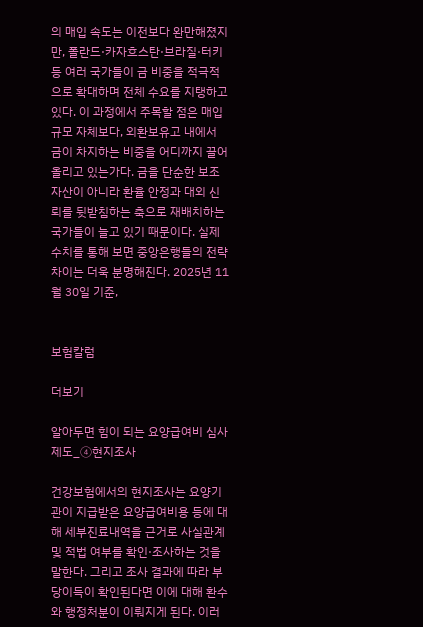의 매입 속도는 이전보다 완만해졌지만, 폴란드·카자흐스탄·브라질·터키 등 여러 국가들이 금 비중을 적극적으로 확대하며 전체 수요를 지탱하고 있다. 이 과정에서 주목할 점은 매입 규모 자체보다, 외환보유고 내에서 금이 차지하는 비중을 어디까지 끌어올리고 있는가다. 금을 단순한 보조자산이 아니라 환율 안정과 대외 신뢰를 뒷받침하는 축으로 재배치하는 국가들이 늘고 있기 때문이다. 실제 수치를 통해 보면 중앙은행들의 전략 차이는 더욱 분명해진다. 2025년 11월 30일 기준,


보험칼럼

더보기

알아두면 힘이 되는 요양급여비 심사제도_④현지조사

건강보험에서의 현지조사는 요양기관이 지급받은 요양급여비용 등에 대해 세부진료내역을 근거로 사실관계 및 적법 여부를 확인·조사하는 것을 말한다. 그리고 조사 결과에 따라 부당이득이 확인된다면 이에 대해 환수와 행정처분이 이뤄지게 된다. 이러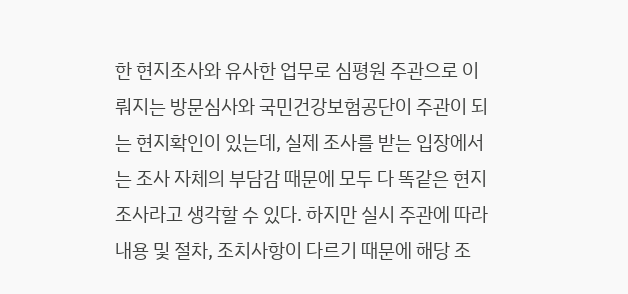한 현지조사와 유사한 업무로 심평원 주관으로 이뤄지는 방문심사와 국민건강보험공단이 주관이 되는 현지확인이 있는데, 실제 조사를 받는 입장에서는 조사 자체의 부담감 때문에 모두 다 똑같은 현지조사라고 생각할 수 있다. 하지만 실시 주관에 따라 내용 및 절차, 조치사항이 다르기 때문에 해당 조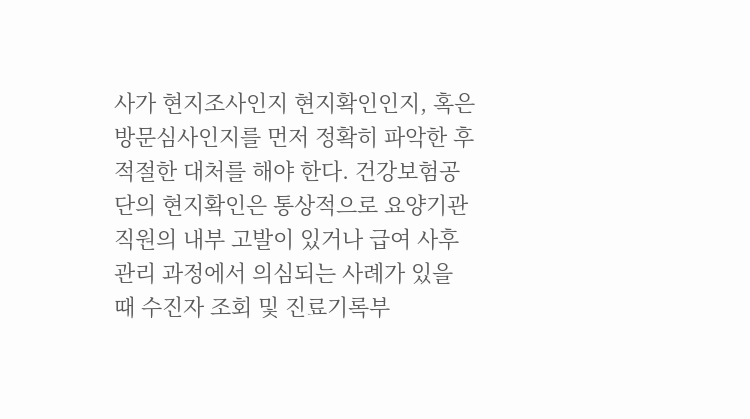사가 현지조사인지 현지확인인지, 혹은 방문심사인지를 먼저 정확히 파악한 후 적절한 대처를 해야 한다. 건강보험공단의 현지확인은 통상적으로 요양기관 직원의 내부 고발이 있거나 급여 사후관리 과정에서 의심되는 사례가 있을 때 수진자 조회 및 진료기록부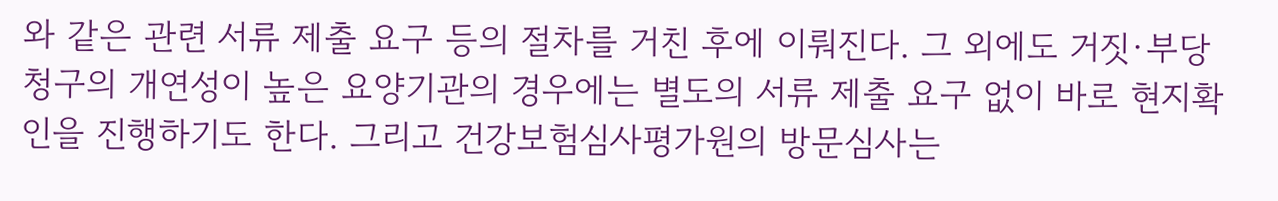와 같은 관련 서류 제출 요구 등의 절차를 거친 후에 이뤄진다. 그 외에도 거짓·부당청구의 개연성이 높은 요양기관의 경우에는 별도의 서류 제출 요구 없이 바로 현지확인을 진행하기도 한다. 그리고 건강보험심사평가원의 방문심사는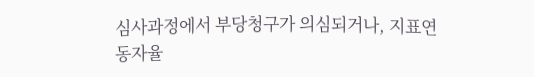심사과정에서 부당청구가 의심되거나, 지표연동자율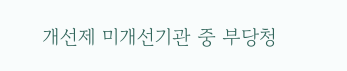개선제 미개선기관 중 부당청